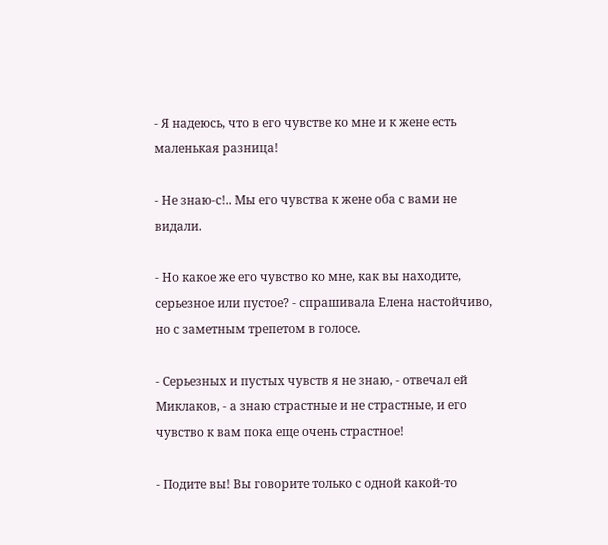- Я надеюсь, что в его чувстве ко мне и к жене есть маленькая разница!

- Не знаю-с!.. Мы его чувства к жене оба с вами не видали.

- Но какое же его чувство ко мне, как вы находите, серьезное или пустое? - спрашивала Елена настойчиво, но с заметным трепетом в голосе.

- Серьезных и пустых чувств я не знаю, - отвечал ей Миклаков, - а знаю страстные и не страстные, и его чувство к вам пока еще очень страстное!

- Подите вы! Вы говорите только с одной какой-то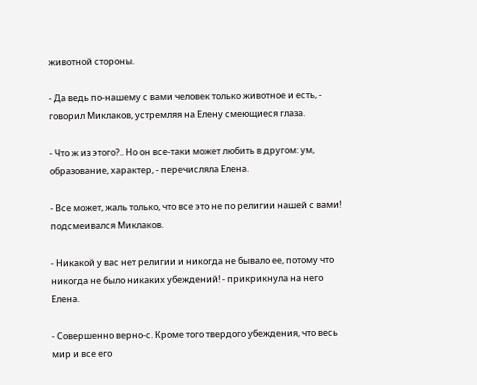животной стороны.

- Да ведь по-нашему с вами человек только животное и есть, - говорил Миклаков, устремляя на Елену смеющиеся глаза.

- Что ж из этого?.. Но он все-таки может любить в другом: ум, образование, характер, - перечисляла Елена.

- Все может, жаль только, что все это не по религии нашей с вами! подсмеивался Миклаков.

- Никакой у вас нет религии и никогда не бывало ее, потому что никогда не было никаких убеждений! - прикрикнула на него Елена.

- Совершенно верно-с. Кроме того твердого убеждения, что весь мир и все его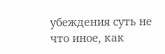убеждения суть не что иное, как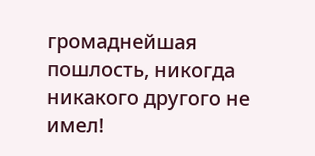громаднейшая пошлость, никогда никакого другого не имел!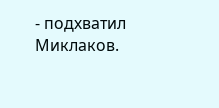- подхватил Миклаков.